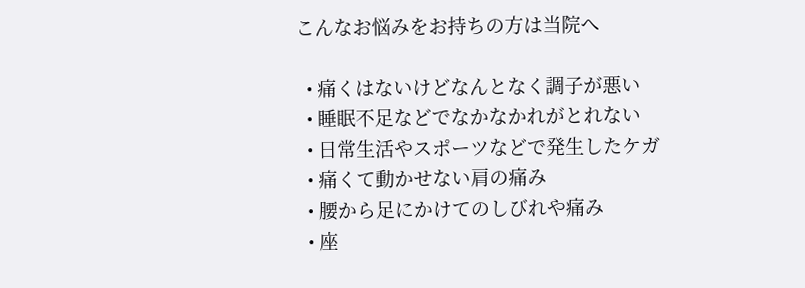こんなお悩みをお持ちの方は当院へ

  • 痛くはないけどなんとなく調子が悪い
  • 睡眠不足などでなかなかれがとれない
  • 日常生活やスポーツなどで発生したケガ
  • 痛くて動かせない肩の痛み
  • 腰から足にかけてのしびれや痛み
  • 座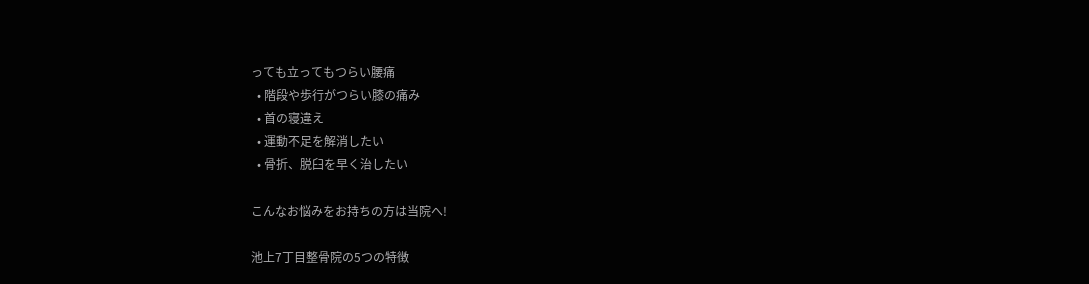っても立ってもつらい腰痛
  • 階段や歩行がつらい膝の痛み
  • 首の寝違え
  • 運動不足を解消したい
  • 骨折、脱臼を早く治したい

こんなお悩みをお持ちの方は当院へ!

池上7丁目整骨院の5つの特徴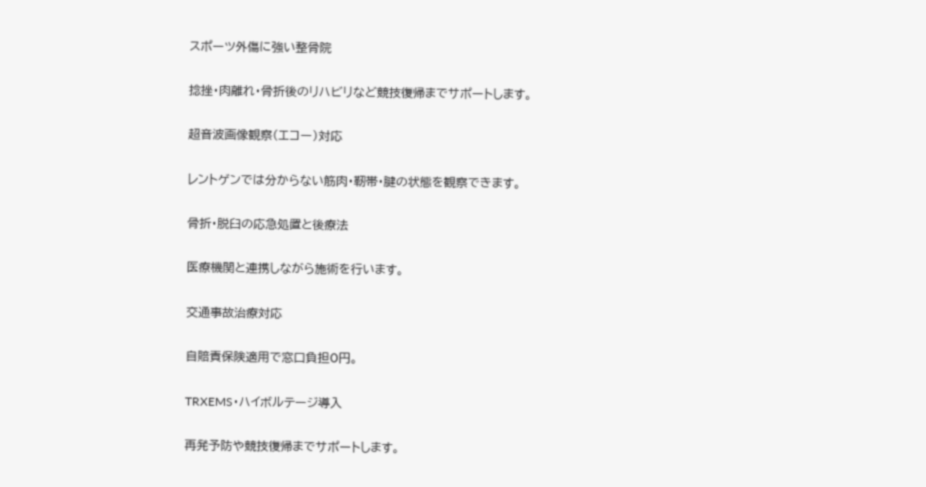スポーツ外傷に強い整骨院

捻挫・肉離れ・骨折後のリハビリなど競技復帰までサポートします。

超音波画像観察(エコー)対応

レントゲンでは分からない筋肉・靭帯・腱の状態を観察できます。

骨折・脱臼の応急処置と後療法

医療機関と連携しながら施術を行います。

交通事故治療対応

自賠責保険適用で窓口負担0円。

TRXEMS・ハイボルテージ導入

再発予防や競技復帰までサポートします。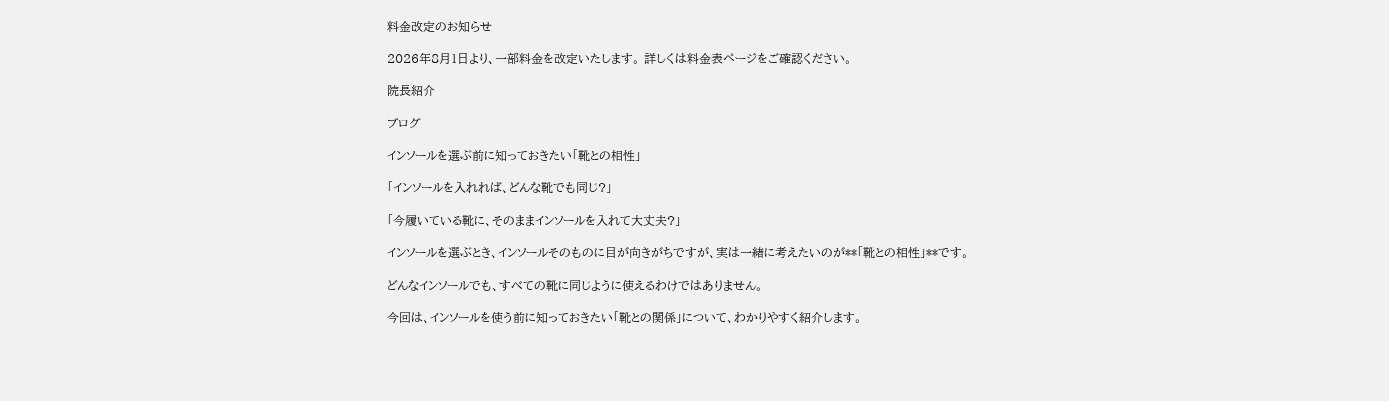料金改定のお知らせ

2026年8月1日より、一部料金を改定いたします。 詳しくは料金表ページをご確認ください。

院長紹介

ブログ

インソールを選ぶ前に知っておきたい「靴との相性」

「インソールを入れれば、どんな靴でも同じ?」

「今履いている靴に、そのままインソールを入れて大丈夫?」

インソールを選ぶとき、インソールそのものに目が向きがちですが、実は一緒に考えたいのが**「靴との相性」**です。

どんなインソールでも、すべての靴に同じように使えるわけではありません。

今回は、インソールを使う前に知っておきたい「靴との関係」について、わかりやすく紹介します。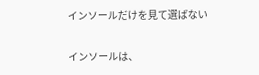インソールだけを見て選ばない

インソールは、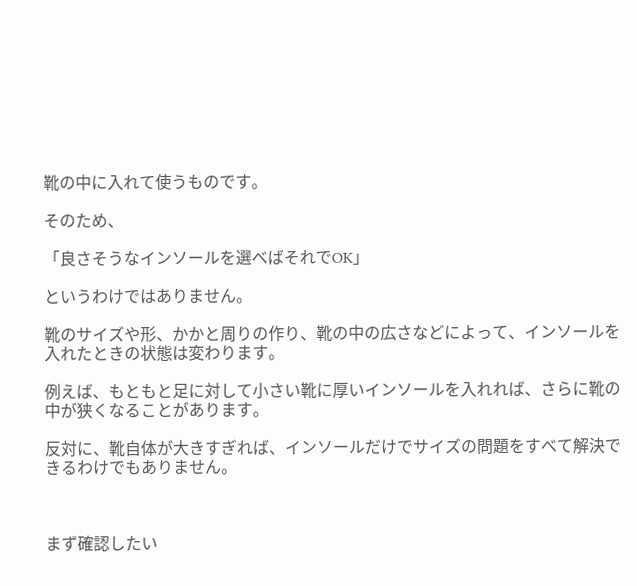靴の中に入れて使うものです。

そのため、

「良さそうなインソールを選べばそれでOK」

というわけではありません。

靴のサイズや形、かかと周りの作り、靴の中の広さなどによって、インソールを入れたときの状態は変わります。

例えば、もともと足に対して小さい靴に厚いインソールを入れれば、さらに靴の中が狭くなることがあります。

反対に、靴自体が大きすぎれば、インソールだけでサイズの問題をすべて解決できるわけでもありません。



まず確認したい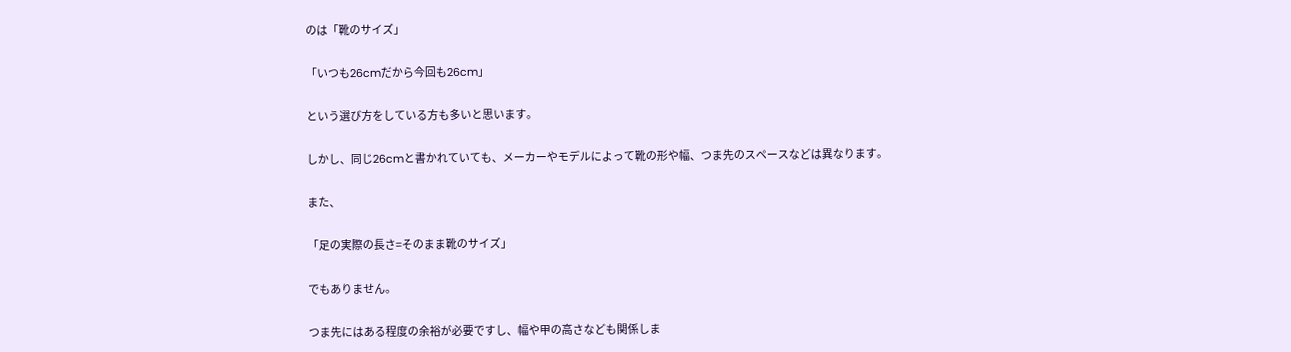のは「靴のサイズ」

「いつも26cmだから今回も26cm」

という選び方をしている方も多いと思います。

しかし、同じ26cmと書かれていても、メーカーやモデルによって靴の形や幅、つま先のスペースなどは異なります。

また、

「足の実際の長さ=そのまま靴のサイズ」

でもありません。

つま先にはある程度の余裕が必要ですし、幅や甲の高さなども関係しま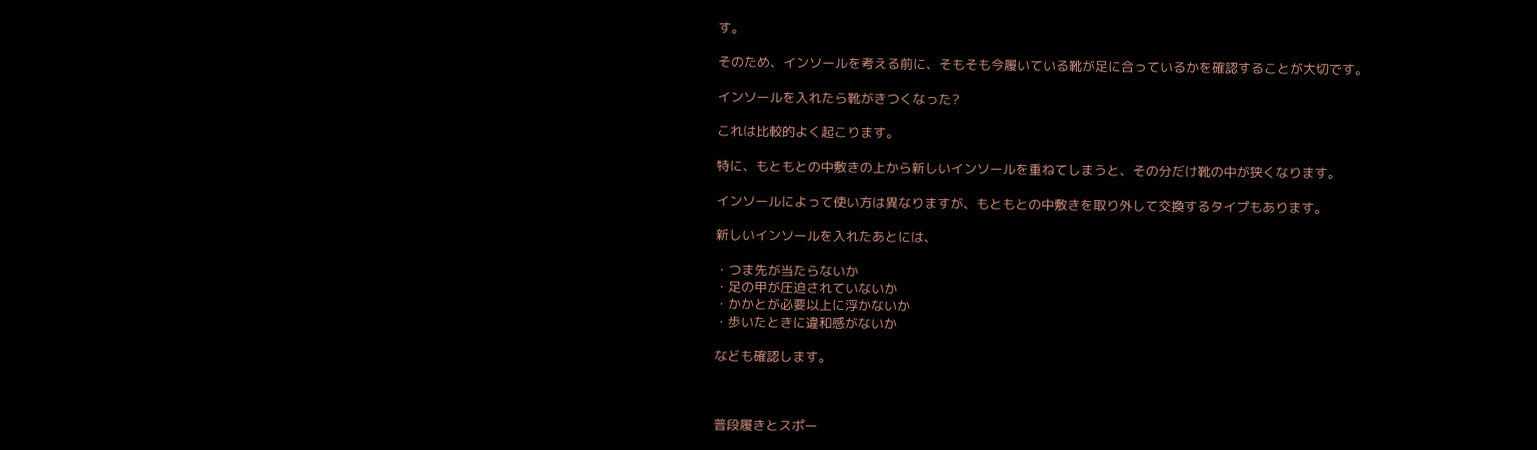す。

そのため、インソールを考える前に、そもそも今履いている靴が足に合っているかを確認することが大切です。

インソールを入れたら靴がきつくなった?

これは比較的よく起こります。

特に、もともとの中敷きの上から新しいインソールを重ねてしまうと、その分だけ靴の中が狭くなります。

インソールによって使い方は異なりますが、もともとの中敷きを取り外して交換するタイプもあります。

新しいインソールを入れたあとには、

・つま先が当たらないか
・足の甲が圧迫されていないか
・かかとが必要以上に浮かないか
・歩いたときに違和感がないか

なども確認します。



普段履きとスポー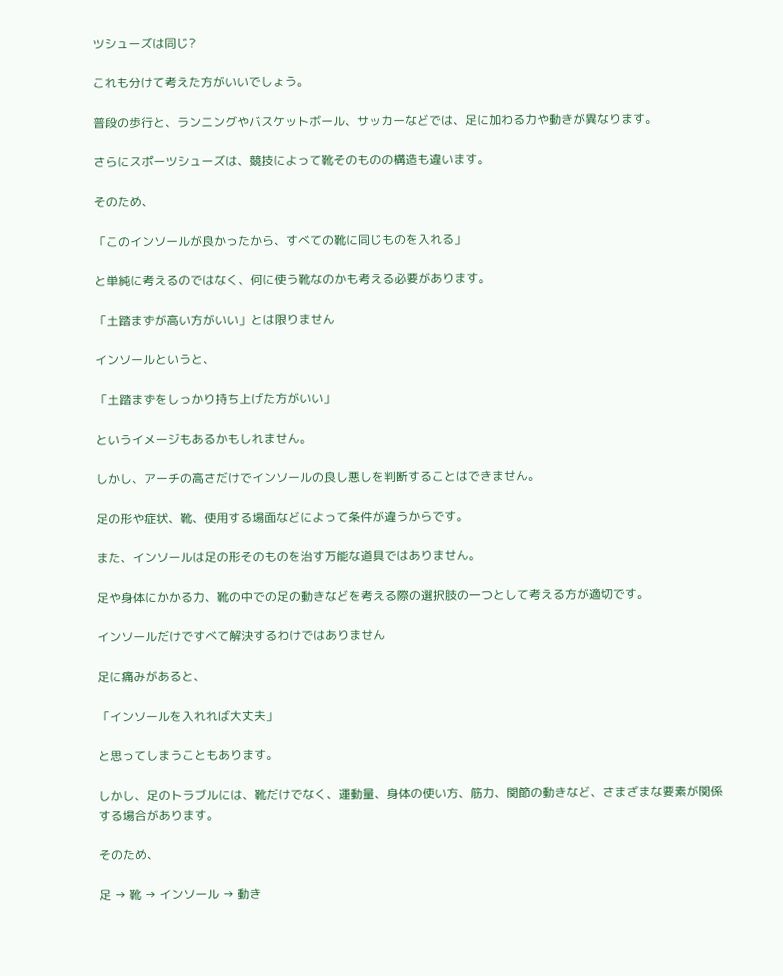ツシューズは同じ?

これも分けて考えた方がいいでしょう。

普段の歩行と、ランニングやバスケットボール、サッカーなどでは、足に加わる力や動きが異なります。

さらにスポーツシューズは、競技によって靴そのものの構造も違います。

そのため、

「このインソールが良かったから、すべての靴に同じものを入れる」

と単純に考えるのではなく、何に使う靴なのかも考える必要があります。

「土踏まずが高い方がいい」とは限りません

インソールというと、

「土踏まずをしっかり持ち上げた方がいい」

というイメージもあるかもしれません。

しかし、アーチの高さだけでインソールの良し悪しを判断することはできません。

足の形や症状、靴、使用する場面などによって条件が違うからです。

また、インソールは足の形そのものを治す万能な道具ではありません。

足や身体にかかる力、靴の中での足の動きなどを考える際の選択肢の一つとして考える方が適切です。

インソールだけですべて解決するわけではありません

足に痛みがあると、

「インソールを入れれば大丈夫」

と思ってしまうこともあります。

しかし、足のトラブルには、靴だけでなく、運動量、身体の使い方、筋力、関節の動きなど、さまざまな要素が関係する場合があります。

そのため、

足 → 靴 → インソール → 動き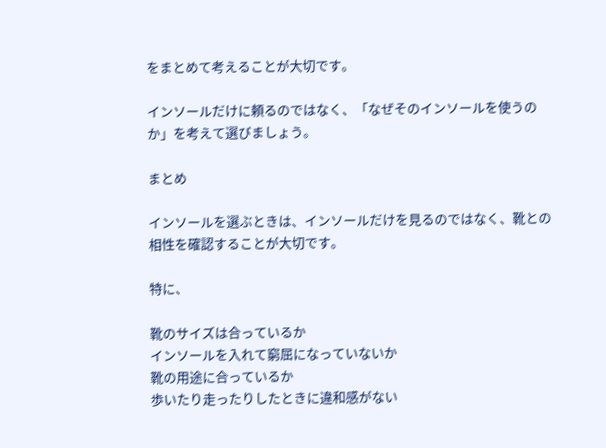をまとめて考えることが大切です。

インソールだけに頼るのではなく、「なぜそのインソールを使うのか」を考えて選びましょう。

まとめ

インソールを選ぶときは、インソールだけを見るのではなく、靴との相性を確認することが大切です。

特に、

靴のサイズは合っているか
インソールを入れて窮屈になっていないか
靴の用途に合っているか
歩いたり走ったりしたときに違和感がない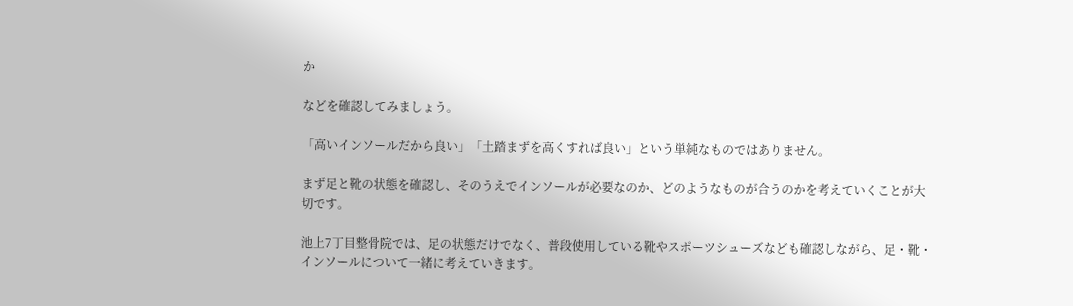か

などを確認してみましょう。

「高いインソールだから良い」「土踏まずを高くすれば良い」という単純なものではありません。

まず足と靴の状態を確認し、そのうえでインソールが必要なのか、どのようなものが合うのかを考えていくことが大切です。

池上7丁目整骨院では、足の状態だけでなく、普段使用している靴やスポーツシューズなども確認しながら、足・靴・インソールについて一緒に考えていきます。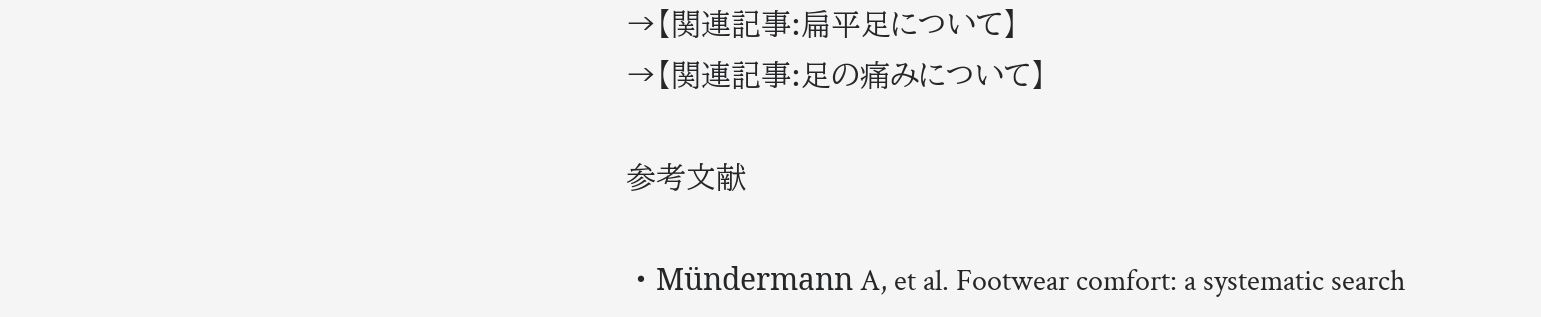→【関連記事:扁平足について】
→【関連記事:足の痛みについて】

参考文献

・Mündermann A, et al. Footwear comfort: a systematic search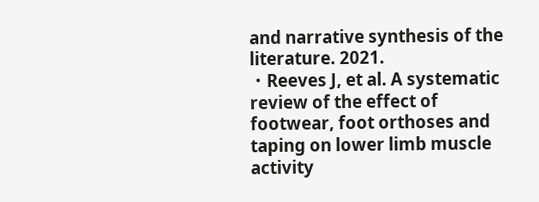and narrative synthesis of the literature. 2021.
・Reeves J, et al. A systematic review of the effect of footwear, foot orthoses and taping on lower limb muscle activity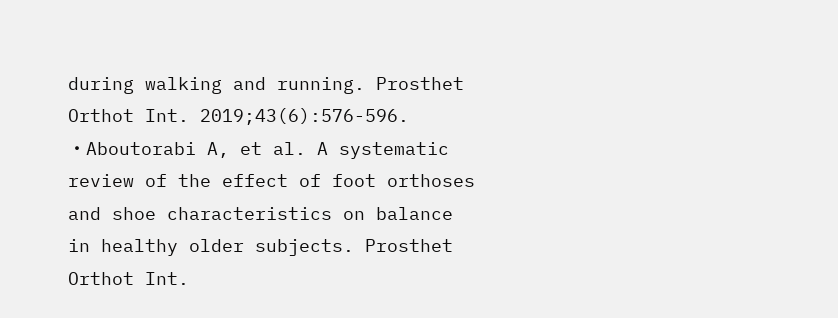during walking and running. Prosthet Orthot Int. 2019;43(6):576-596.
・Aboutorabi A, et al. A systematic review of the effect of foot orthoses and shoe characteristics on balance in healthy older subjects. Prosthet Orthot Int.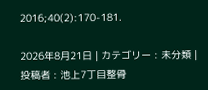2016;40(2):170-181.

2026年8月21日 | カテゴリー : 未分類 | 投稿者 : 池上7丁目整骨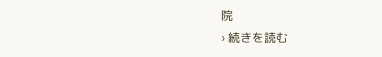院
› 続きを読む